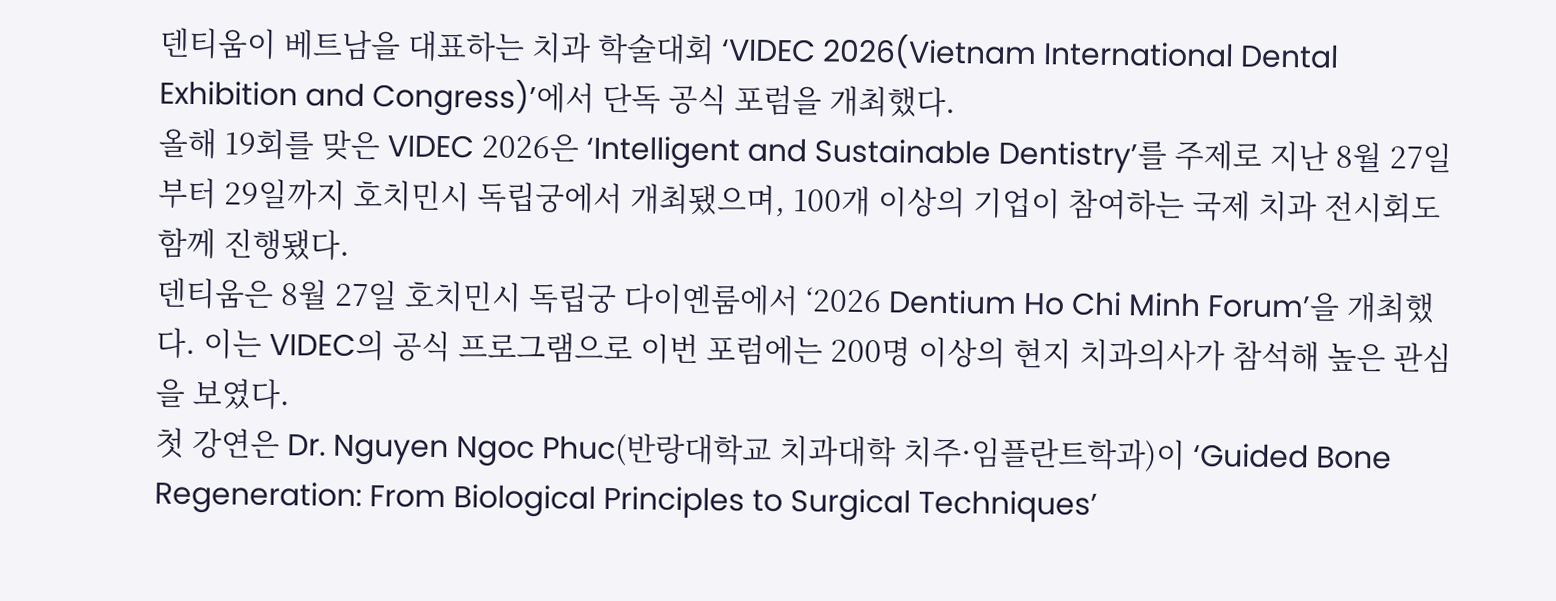덴티움이 베트남을 대표하는 치과 학술대회 ‘VIDEC 2026(Vietnam International Dental Exhibition and Congress)’에서 단독 공식 포럼을 개최했다.
올해 19회를 맞은 VIDEC 2026은 ‘Intelligent and Sustainable Dentistry’를 주제로 지난 8월 27일부터 29일까지 호치민시 독립궁에서 개최됐으며, 100개 이상의 기업이 참여하는 국제 치과 전시회도 함께 진행됐다.
덴티움은 8월 27일 호치민시 독립궁 다이옌룸에서 ‘2026 Dentium Ho Chi Minh Forum’을 개최했다. 이는 VIDEC의 공식 프로그램으로 이번 포럼에는 200명 이상의 현지 치과의사가 참석해 높은 관심을 보였다.
첫 강연은 Dr. Nguyen Ngoc Phuc(반랑대학교 치과대학 치주·임플란트학과)이 ‘Guided Bone Regeneration: From Biological Principles to Surgical Techniques’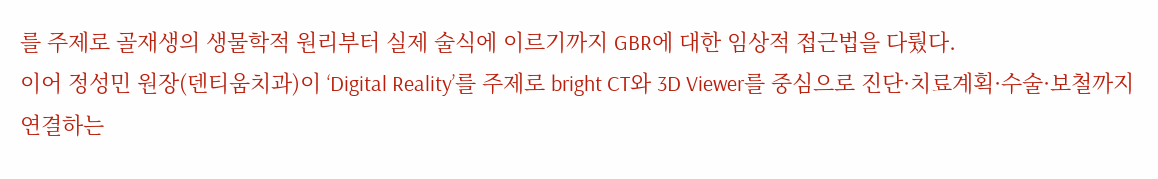를 주제로 골재생의 생물학적 원리부터 실제 술식에 이르기까지 GBR에 대한 임상적 접근법을 다뤘다.
이어 정성민 원장(덴티움치과)이 ‘Digital Reality’를 주제로 bright CT와 3D Viewer를 중심으로 진단·치료계획·수술·보철까지 연결하는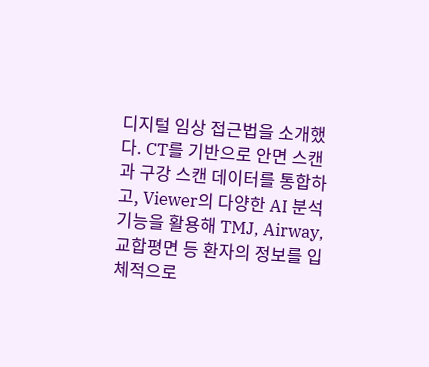디지털 임상 접근법을 소개했다. CT를 기반으로 안면 스캔과 구강 스캔 데이터를 통합하고, Viewer의 다양한 AI 분석 기능을 활용해 TMJ, Airway, 교합평면 등 환자의 정보를 입체적으로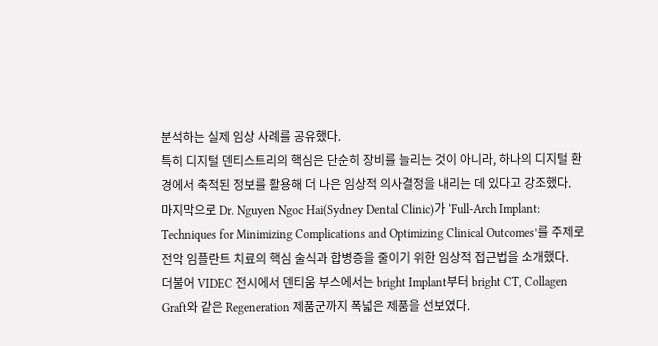분석하는 실제 임상 사례를 공유했다.
특히 디지털 덴티스트리의 핵심은 단순히 장비를 늘리는 것이 아니라, 하나의 디지털 환경에서 축적된 정보를 활용해 더 나은 임상적 의사결정을 내리는 데 있다고 강조했다.
마지막으로 Dr. Nguyen Ngoc Hai(Sydney Dental Clinic)가 ‘Full-Arch Implant: Techniques for Minimizing Complications and Optimizing Clinical Outcomes’를 주제로 전악 임플란트 치료의 핵심 술식과 합병증을 줄이기 위한 임상적 접근법을 소개했다.
더불어 VIDEC 전시에서 덴티움 부스에서는 bright Implant부터 bright CT, Collagen Graft와 같은 Regeneration 제품군까지 폭넓은 제품을 선보였다.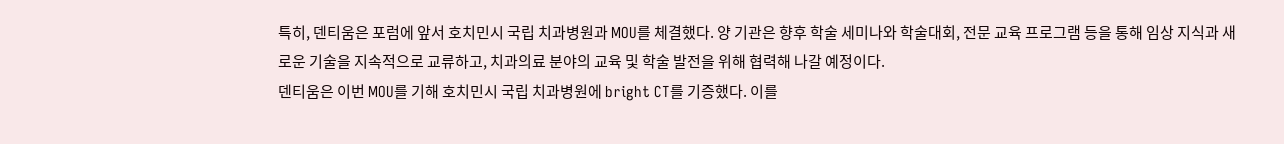특히, 덴티움은 포럼에 앞서 호치민시 국립 치과병원과 MOU를 체결했다. 양 기관은 향후 학술 세미나와 학술대회, 전문 교육 프로그램 등을 통해 임상 지식과 새로운 기술을 지속적으로 교류하고, 치과의료 분야의 교육 및 학술 발전을 위해 협력해 나갈 예정이다.
덴티움은 이번 MOU를 기해 호치민시 국립 치과병원에 bright CT를 기증했다. 이를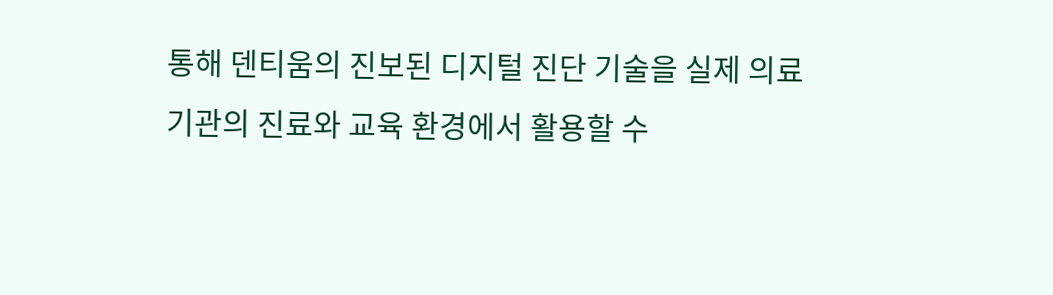통해 덴티움의 진보된 디지털 진단 기술을 실제 의료기관의 진료와 교육 환경에서 활용할 수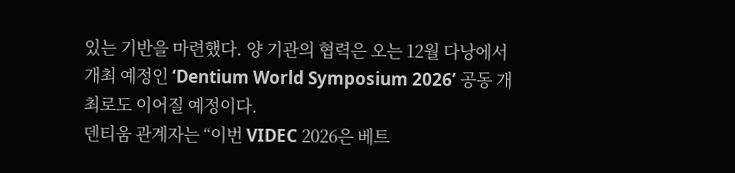있는 기반을 마련했다. 양 기관의 협력은 오는 12월 다낭에서 개최 예정인 ‘Dentium World Symposium 2026’ 공동 개최로도 이어질 예정이다.
덴티움 관계자는 “이번 VIDEC 2026은 베트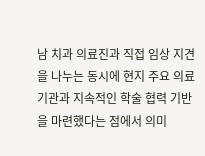남 치과 의료진과 직접 임상 지견을 나누는 동시에 현지 주요 의료기관과 지속적인 학술 협력 기반을 마련했다는 점에서 의미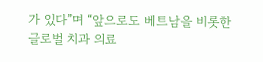가 있다”며 “앞으로도 베트남을 비롯한 글로벌 치과 의료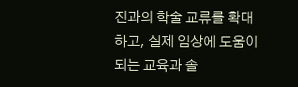진과의 학술 교류를 확대하고, 실제 임상에 도움이 되는 교육과 솔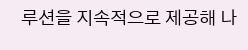루션을 지속적으로 제공해 나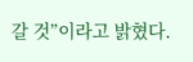갈 것”이라고 밝혔다.